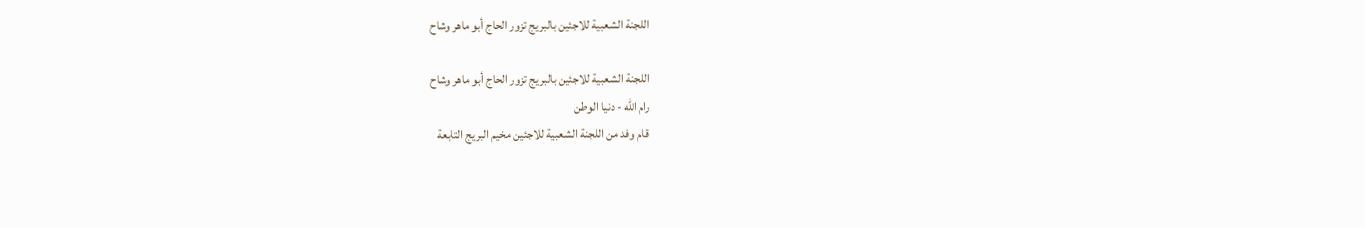اللجنة الشعبية للاجئين بالبريج تزور الحاج أبو ماهر وشاح

اللجنة الشعبية للاجئين بالبريج تزور الحاج أبو ماهر وشاح
رام الله - دنيا الوطن
قام وفد من اللجنة الشعبية للاجئين مخيم البريج التابعة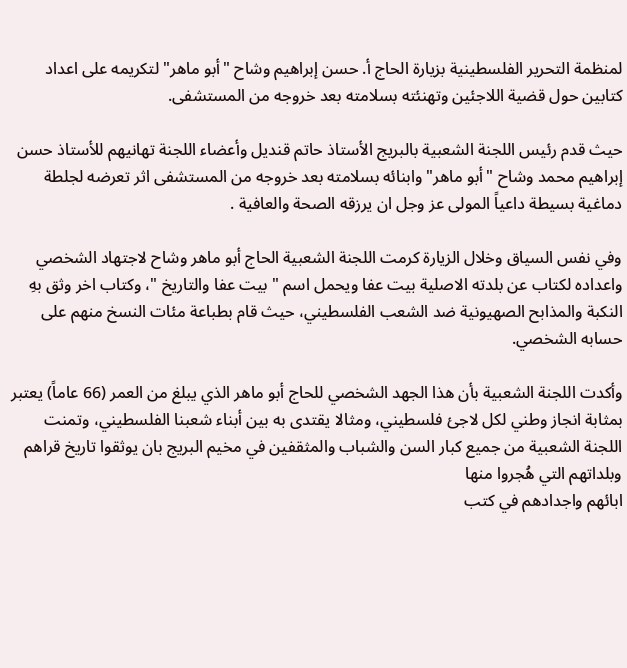لمنظمة التحرير الفلسطينية بزيارة الحاج أ. حسن إبراهيم وشاح "أبو ماهر" لتكريمه على اعداد كتابين حول قضية اللاجئين وتهنئته بسلامته بعد خروجه من المستشفى.

حيث قدم رئيس اللجنة الشعبية بالبريج الأستاذ حاتم قنديل وأعضاء اللجنة تهانيهم للأستاذ حسن إبراهيم محمد وشاح "أبو ماهر" وابنائه بسلامته بعد خروجه من المستشفى اثر تعرضه لجلطة دماغية بسيطة داعياً المولى عز وجل ان يرزقه الصحة والعافية .

وفي نفس السياق وخلال الزيارة كرمت اللجنة الشعبية الحاج أبو ماهر وشاح لاجتهاد الشخصي واعداده لكتاب عن بلدته الاصلية بيت عفا ويحمل اسم " بيت عفا والتاريخ "، وكتاب اخر وثق بهِ النكبة والمذابح الصهيونية ضد الشعب الفلسطيني، حيث قام بطباعة مئات النسخ منهم على حسابه الشخصي.

وأكدت اللجنة الشعبية بأن هذا الجهد الشخصي للحاج أبو ماهر الذي يبلغ من العمر (66 عاماً) يعتبر بمثابة انجاز وطني لكل لاجئ فلسطيني، ومثالا يقتدى به بين أبناء شعبنا الفلسطيني، وتمنت اللجنة الشعبية من جميع كبار السن والشباب والمثقفين في مخيم البريج بان يوثقوا تاريخ قراهم وبلداتهم التي هُجروا منها
ابائهم واجدادهم في كتب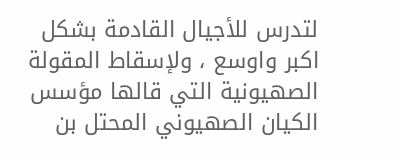لتدرس للأجيال القادمة بشكل اكبر واوسع ، ولإسقاط المقولة الصهيونية التي قالها مؤسس الكيان الصهيوني المحتل بن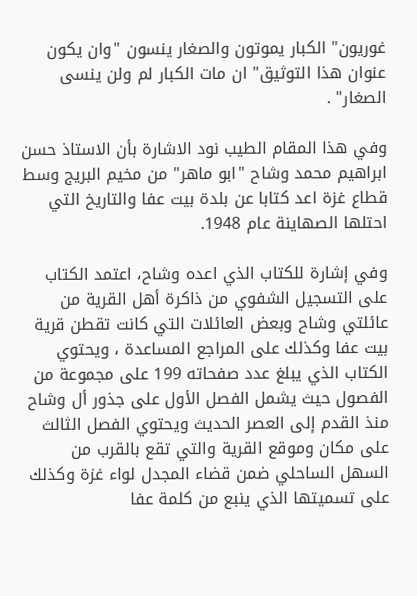غوريون" الكبار يموتون والصغار ينسون "وان يكون عنوان هذا التوثيق" ان مات الكبار لم ولن ينسى الصغار" .

وفي هذا المقام الطيب نود الاشارة بأن الاستاذ حسن ابراهيم محمد وشاح "ابو ماهر" من مخيم البريج وسط قطاع غزة اعد كتابا عن بلدة بيت عفا والتاريخ التي احتلها الصهاينة عام 1948.

وفي إشارة للكتاب الذي اعده وشاح، اعتمد الكتاب على التسجيل الشفوي من ذاكرة أهل القرية من عائلتي وشاح وبعض العائلات التي كانت تقطن قرية بيت عفا وكذلك على المراجع المساعدة ، ويحتوي الكتاب الذي يبلغ عدد صفحاته 199 على مجموعة من
الفصول حيث يشمل الفصل الأول على جذور أل وشاح منذ القدم إلى العصر الحديث ويحتوي الفصل الثالث على مكان وموقع القرية والتي تقع بالقرب من السهل الساحلي ضمن قضاء المجدل لواء غزة وكذلك على تسميتها الذي ينبع من كلمة عفا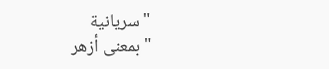"سريانية
"بمعنى أزهر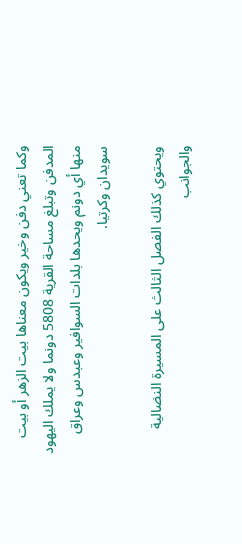وكما تعني دفن وخير ويكون معناها بيت الزهر أو بيت المدفن وتبلغ مساحة القرية 5808 دونما ولا يملك اليهود منها أي دونم ويحدها بلدات السوافير وعبدس وعراق سويدان وكرتيا.

ويحتوي كذلك الفصل الثالث على المسيرة النضالية والجوانب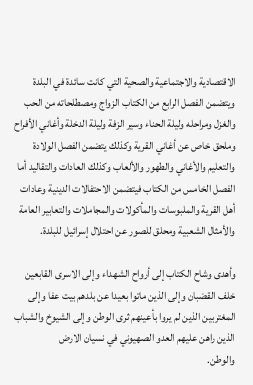الاقتصادية والاجتماعية والصحية التي كانت سائدة في البلدة ويتضمن الفصل الرابع من الكتاب الزواج ومصطلحاته من الحب والغزل ومراحله وليلة الحناء وسير الزفة وليلة الدخلة وأغاني الأفراح وملحق خاص عن أغاني القرية وكذلك يتضمن الفصل الولادة والتعليم والأغاني والطهور والألعاب وكذلك العادات والتقاليد أما الفصل الخامس من الكتاب فيتضمن الاحتفالات الدينية وعادات أهل القرية والملبوسات والمأكولات والمجاملات والتعابير العامة والأمثال الشعبية ومحلق للصور عن احتلال إسرائيل للبلدة.

وأهدى وشاح الكتاب إلى أرواح الشهداء وإلى الاسرى القابعين خلف القضبان وإلى الذين ماتوا بعيدا عن بلدهم بيت عفا وإلى المغتربين الذين لم يروا بأعينهم ثرى الوطن وإلى الشيوخ والشباب الذين راهن عليهم العدو الصهيوني في نسيان الارض
والوطن.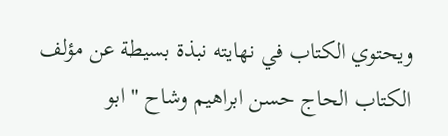ويحتوي الكتاب في نهايته نبذة بسيطة عن مؤلف الكتاب الحاج حسن ابراهيم وشاح " ابو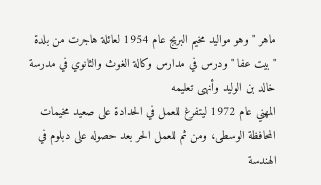ماهر " وهو مواليد مخيم البريج عام 1954 لعائلة هاجرت من بلدة "بيت عفا "ودرس في مدارس وكالة الغوث والثانوي في مدرسة خالد بن الوليد وأنهى تعليمه
المهني عام 1972 ليتفرغ للعمل في الحدادة على صعيد مخيمات المحافظة الوسطى، ومن ثم للعمل الحر بعد حصوله على دبلوم في الهندسة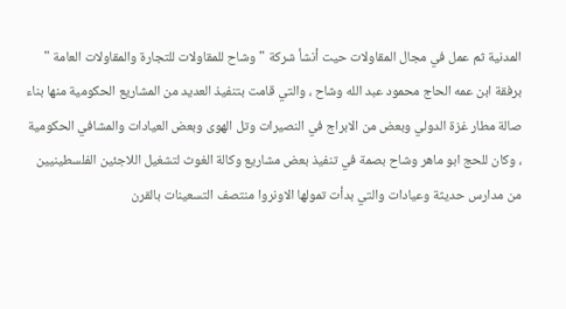المدنية ثم عمل في مجال المقاولات حيت أنشأ شركة "وشاح للمقاولات للتجارة والمقاولات العامة " برفقة ابن عمه الحاج محمود عبد الله وشاح ، والتي قامت بتنفيذ العديد من المشاريع الحكومية منها بناء صالة مطار غزة الدولي وبعض من الابراج في النصيرات وتل الهوى وبعض العيادات والمشافي الحكومية ، وكان للحج ابو ماهر وشاح بصمة في تنفيذ بعض مشاريع وكالة الغوث لتشغيل اللاجئين الفلسطينيين من مدارس حديثة وعيادات والتي بدأت تمولها الاونروا منتصف التسعينات بالقرن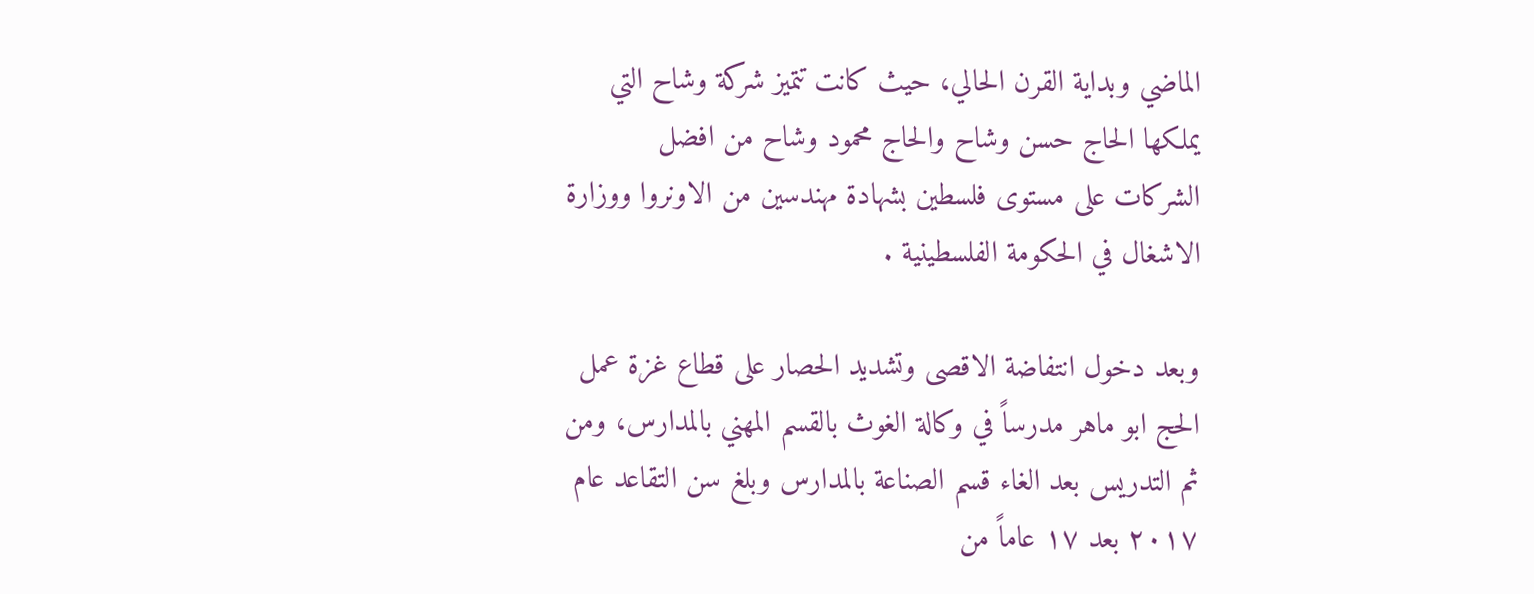الماضي وبداية القرن الحالي، حيث كانت تتميز شركة وشاح التي يملكها الحاج حسن وشاح والحاج محمود وشاح من افضل الشركات على مستوى فلسطين بشهادة مهندسين من الاونروا ووزارة الاشغال في الحكومة الفلسطينية .

وبعد دخول انتفاضة الاقصى وتشديد الحصار على قطاع غزة عمل الحج ابو ماهر مدرساً في وكالة الغوث بالقسم المهني بالمدارس، ومن ثم التدريس بعد الغاء قسم الصناعة بالمدارس وبلغ سن التقاعد عام ٢٠١٧ بعد ١٧ عاماً من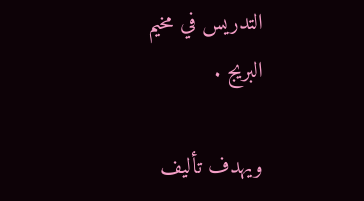التدريس في مخيم
البريج .

ويهدف تأليف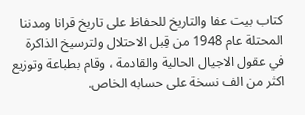كتاب بيت عفا والتاريخ للحفاظ على تاريخ قرانا ومدننا المحتلة عام 1948 من قِبل الاحتلال ولترسيخ الذاكرة في عقول الاجيال الحالية والقادمة ، وقام بطباعة وتوزيع اكثر من الف نسخة على حسابه الخاص.